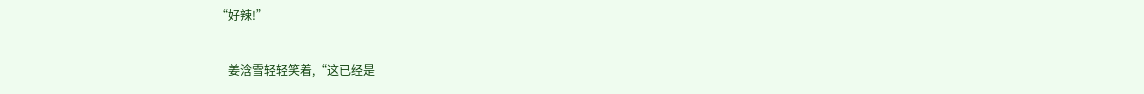“好辣!”

    姜浛雪轻轻笑着,“这已经是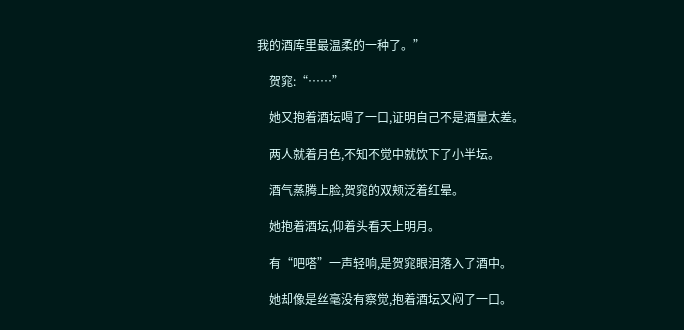我的酒库里最温柔的一种了。”

    贺窕:“……”

    她又抱着酒坛喝了一口,证明自己不是酒量太差。

    两人就着月色,不知不觉中就饮下了小半坛。

    酒气蒸腾上脸,贺窕的双颊泛着红晕。

    她抱着酒坛,仰着头看天上明月。

    有“吧嗒”一声轻响,是贺窕眼泪落入了酒中。

    她却像是丝毫没有察觉,抱着酒坛又闷了一口。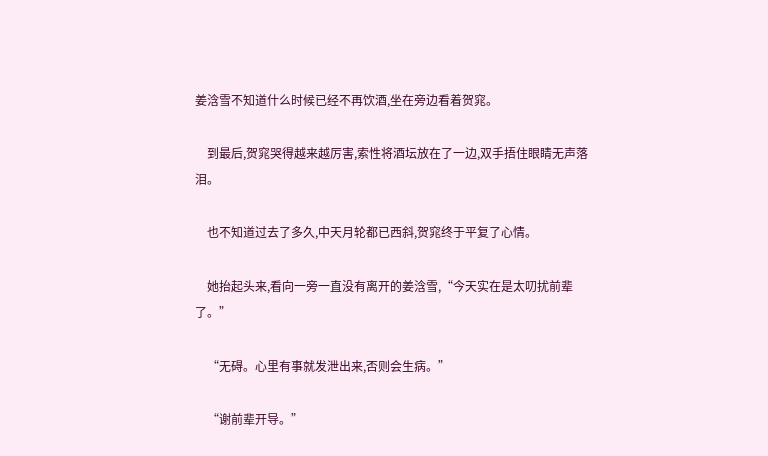姜浛雪不知道什么时候已经不再饮酒,坐在旁边看着贺窕。

    到最后,贺窕哭得越来越厉害,索性将酒坛放在了一边,双手捂住眼睛无声落泪。

    也不知道过去了多久,中天月轮都已西斜,贺窕终于平复了心情。

    她抬起头来,看向一旁一直没有离开的姜浛雪,“今天实在是太叨扰前辈了。”

    “无碍。心里有事就发泄出来,否则会生病。”

    “谢前辈开导。”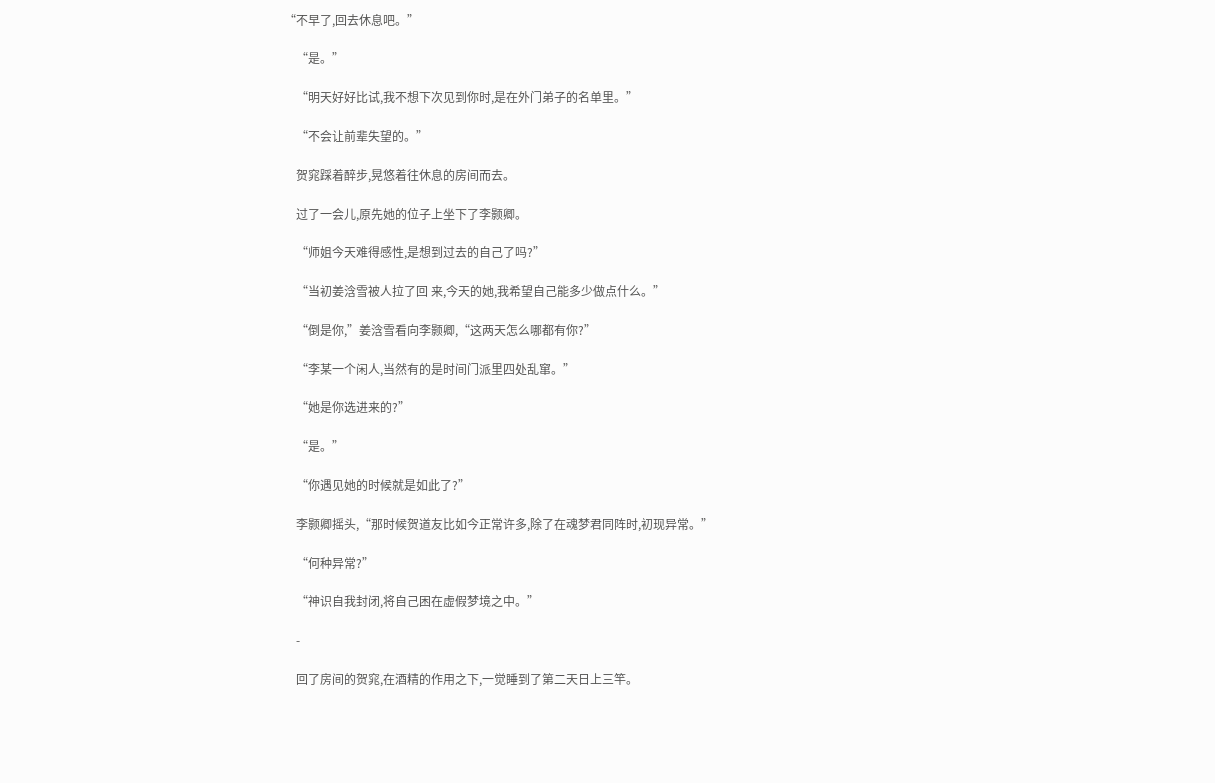“不早了,回去休息吧。”

    “是。”

    “明天好好比试,我不想下次见到你时,是在外门弟子的名单里。”

    “不会让前辈失望的。”

    贺窕踩着醉步,晃悠着往休息的房间而去。

    过了一会儿,原先她的位子上坐下了李颢卿。

    “师姐今天难得感性,是想到过去的自己了吗?”

    “当初姜浛雪被人拉了回 来,今天的她,我希望自己能多少做点什么。”

    “倒是你,”姜浛雪看向李颢卿,“这两天怎么哪都有你?”

    “李某一个闲人,当然有的是时间门派里四处乱窜。”

    “她是你选进来的?”

    “是。”

    “你遇见她的时候就是如此了?”

    李颢卿摇头,“那时候贺道友比如今正常许多,除了在魂梦君同阵时,初现异常。”

    “何种异常?”

    “神识自我封闭,将自己困在虚假梦境之中。”

    -

    回了房间的贺窕,在酒精的作用之下,一觉睡到了第二天日上三竿。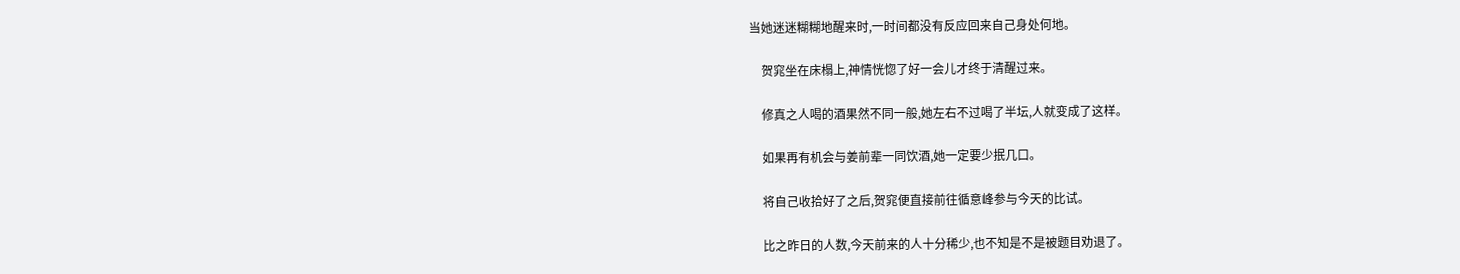当她迷迷糊糊地醒来时,一时间都没有反应回来自己身处何地。

    贺窕坐在床榻上,神情恍惚了好一会儿才终于清醒过来。

    修真之人喝的酒果然不同一般,她左右不过喝了半坛,人就变成了这样。

    如果再有机会与姜前辈一同饮酒,她一定要少抿几口。

    将自己收拾好了之后,贺窕便直接前往循意峰参与今天的比试。

    比之昨日的人数,今天前来的人十分稀少,也不知是不是被题目劝退了。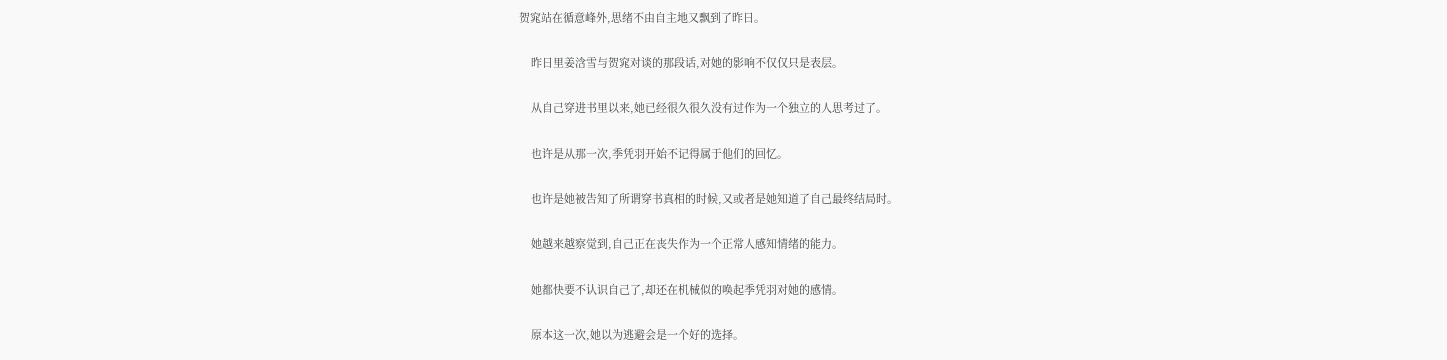贺窕站在循意峰外,思绪不由自主地又飘到了昨日。

    昨日里姜浛雪与贺窕对谈的那段话,对她的影响不仅仅只是表层。

    从自己穿进书里以来,她已经很久很久没有过作为一个独立的人思考过了。

    也许是从那一次,季凭羽开始不记得属于他们的回忆。

    也许是她被告知了所谓穿书真相的时候,又或者是她知道了自己最终结局时。

    她越来越察觉到,自己正在丧失作为一个正常人感知情绪的能力。

    她都快要不认识自己了,却还在机械似的唤起季凭羽对她的感情。

    原本这一次,她以为逃避会是一个好的选择。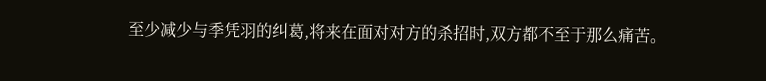至少减少与季凭羽的纠葛,将来在面对对方的杀招时,双方都不至于那么痛苦。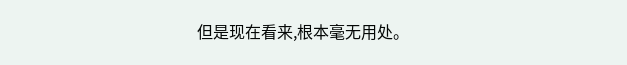但是现在看来,根本毫无用处。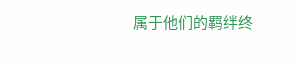属于他们的羁绊终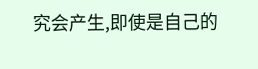究会产生,即使是自己的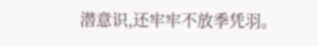潜意识,还牢牢不放季凭羽。